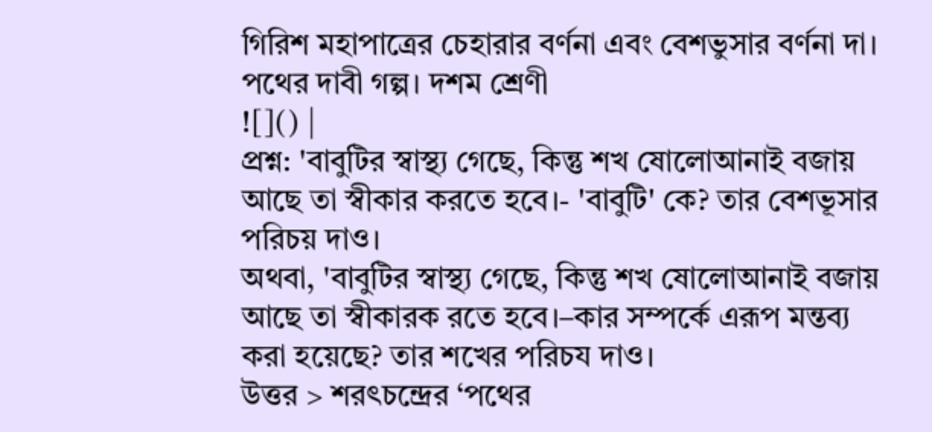গিরিশ মহাপাত্রের চেহারার বর্ণনা এবং বেশভুসার বর্ণনা দা। পথের দাবী গল্প। দশম শ্রেণী
![]() |
প্রশ্ন: 'বাবুটির স্বাস্থ্য গেছে, কিন্তু শখ ষোলোআনাই বজায় আছে তা স্বীকার করতে হবে।- 'বাবুটি' কে? তার বেশভূসার পরিচয় দাও।
অথবা, 'বাবুটির স্বাস্থ্য গেছে, কিন্তু শখ ষোলোআনাই বজায় আছে তা স্বীকারক রতে হবে।–কার সম্পর্কে এরূপ মন্তব্য করা হয়েছে? তার শখের পরিচয দাও।
উত্তর > শরৎচন্দ্রের ‘পথের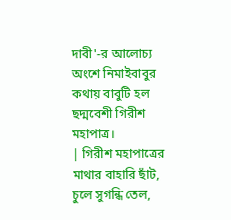দাবী'-র আলোচ্য অংশে নিমাইবাবুর কথায় বাবুটি হল ছদ্মবেশী গিরীশ মহাপাত্র।
| গিরীশ মহাপাত্রের মাথার বাহারি ছাঁট, চুলে সুগন্ধি তেল,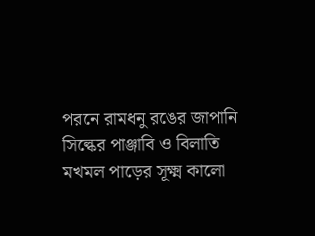পরনে রামধনু রঙের জাপানি সিল্কের পাঞ্জাবি ও বিলাতি মখমল পাড়ের সূক্ষ্ম কালো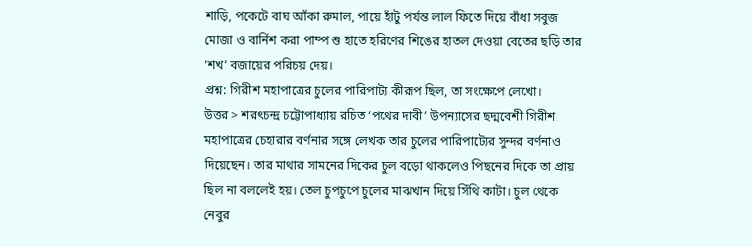শাড়ি, পকেটে বাঘ আঁকা রুমাল, পায়ে হাঁটু পর্যন্ত লাল ফিতে দিয়ে বাঁধা সবুজ মোজা ও বার্নিশ করা পাম্প শু হাতে হরিণের শিঙের হাতল দেওয়া বেতের ছড়ি তার ‘শখ’ বজায়ের পরিচয় দেয়।
প্রশ্ন: গিরীশ মহাপাত্রের চুলের পারিপাট্য কীরূপ ছিল, তা সংক্ষেপে লেখো।
উত্তর > শরৎচন্দ্র চট্টোপাধ্যায় রচিত ‘পথের দাবী’ উপন্যাসের ছদ্মবেশী গিরীশ মহাপাত্রের চেহারার বর্ণনার সঙ্গে লেখক তার চুলের পারিপাট্যের সুন্দর বর্ণনাও দিয়েছেন। তার মাথার সামনের দিকের চুল বড়ো থাকলেও পিছনের দিকে তা প্রায় ছিল না বললেই হয়। তেল চুপচুপে চুলের মাঝখান দিয়ে সিঁথি কাটা। চুল থেকে নেবুর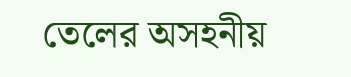তেলের অসহনীয়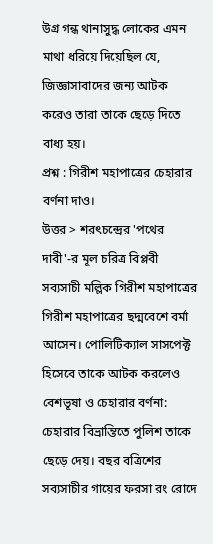উগ্র গন্ধ থানাসুদ্ধ লোকের এমন মাথা ধরিয়ে দিয়েছিল যে, জিজ্ঞাসাবাদের জন্য আটক করেও তারা তাকে ছেড়ে দিতে বাধ্য হয়।
প্রশ্ন : গিরীশ মহাপাত্রের চেহারার বর্ণনা দাও।
উত্তর > শরৎচন্দ্রের 'পথের দাবী'-র মূল চরিত্র বিপ্লবী সব্যসাচী মল্লিক গিরীশ মহাপাত্রের গিরীশ মহাপাত্রের ছদ্মবেশে বর্মা আসেন। পোলিটিক্যাল সাসপেক্ট হিসেবে তাকে আটক করলেও বেশভূষা ও চেহারার বর্ণনা: চেহারার বিভ্রান্তিতে পুলিশ তাকে ছেড়ে দেয়। বছর বত্রিশের সব্যসাচীর গায়ের ফরসা রং রোদে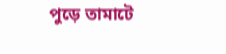পুড়ে তামাটে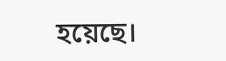হয়েছে।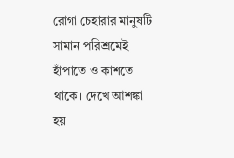রোগা চেহারার মানুষটি সামান পরিশ্রমেই হাঁপাতে ও কাশতে থাকে। দেখে আশঙ্কা হয়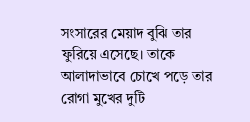সংসারের মেয়াদ বুঝি তার ফুরিয়ে এসেছে। তাকে আলাদাভাবে চোখে পড়ে তার রোগা মুখের দুটি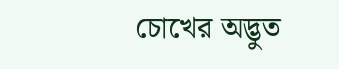চোখের অদ্ভুত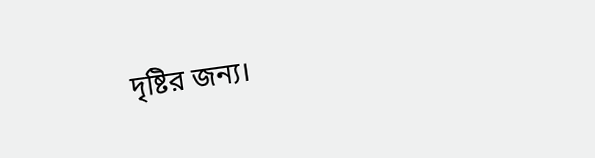দৃষ্টির জন্য।